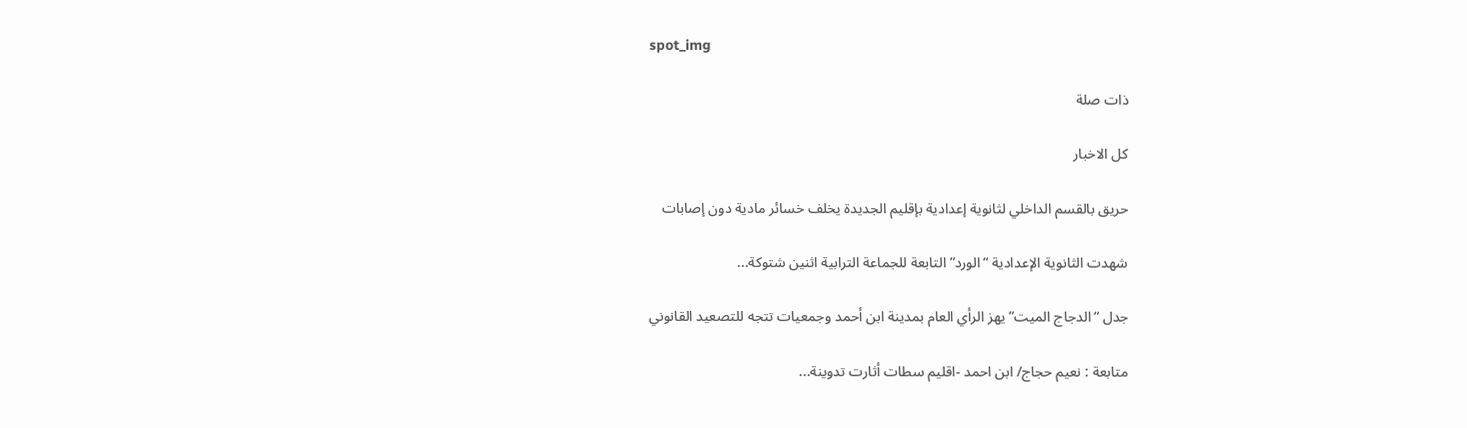spot_img

ذات صلة

كل الاخبار

حريق بالقسم الداخلي لثانوية إعدادية بإقليم الجديدة يخلف خسائر مادية دون إصابات

شهدت الثانوية الإعدادية “الورد” التابعة للجماعة الترابية اثنين شتوكة...

جدل “الدجاج الميت” يهز الرأي العام بمدينة ابن أحمد وجمعيات تتجه للتصعيد القانوني

متابعة : نعيم حجاج/ ابن احمد -اقليم سطات أثارت تدوينة...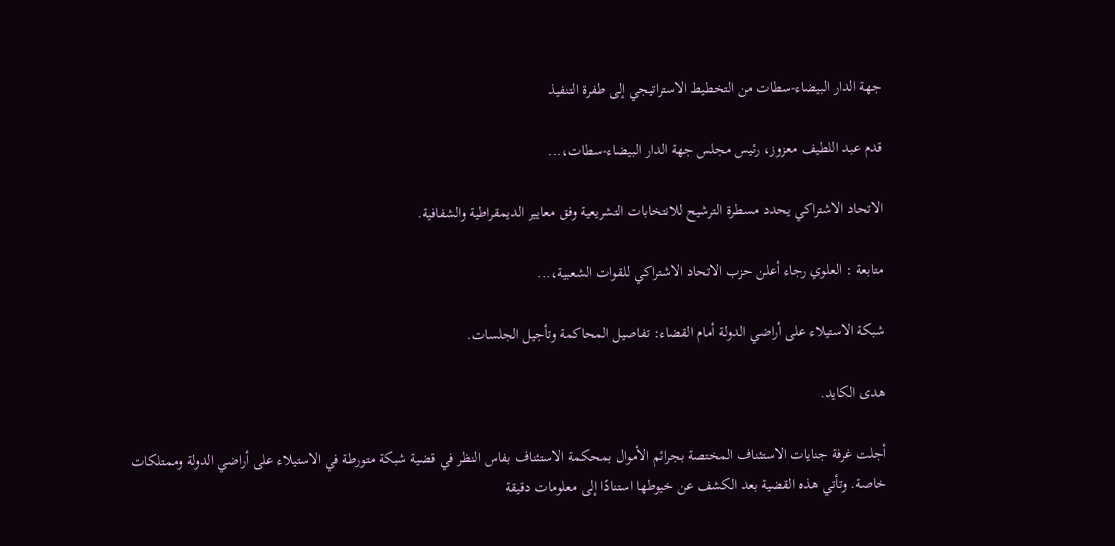جهة الدار البيضاء-سطات من التخطيط الاستراتيجي إلى طفرة التنفيذ

قدم عبد اللطيف معزوز، رئيس مجلس جهة الدار البيضاء-سطات،...

الاتحاد الاشتراكي يحدد مسطرة الترشيح للانتخابات التشريعية وفق معايير الديمقراطية والشفافية.

متابعة : العلوي رجاء أعلن حزب الاتحاد الاشتراكي للقوات الشعبية،...

شبكة الاستيلاء على أراضي الدولة أمام القضاء: تفاصيل المحاكمة وتأجيل الجلسات.

هدى الكايد.

أجلت غرفة جنايات الاستئناف المختصة بجرائم الأموال بمحكمة الاستئناف بفاس النظر في قضية شبكة متورطة في الاستيلاء على أراضي الدولة وممتلكات خاصة. وتأتي هذه القضية بعد الكشف عن خيوطها استنادًا إلى معلومات دقيقة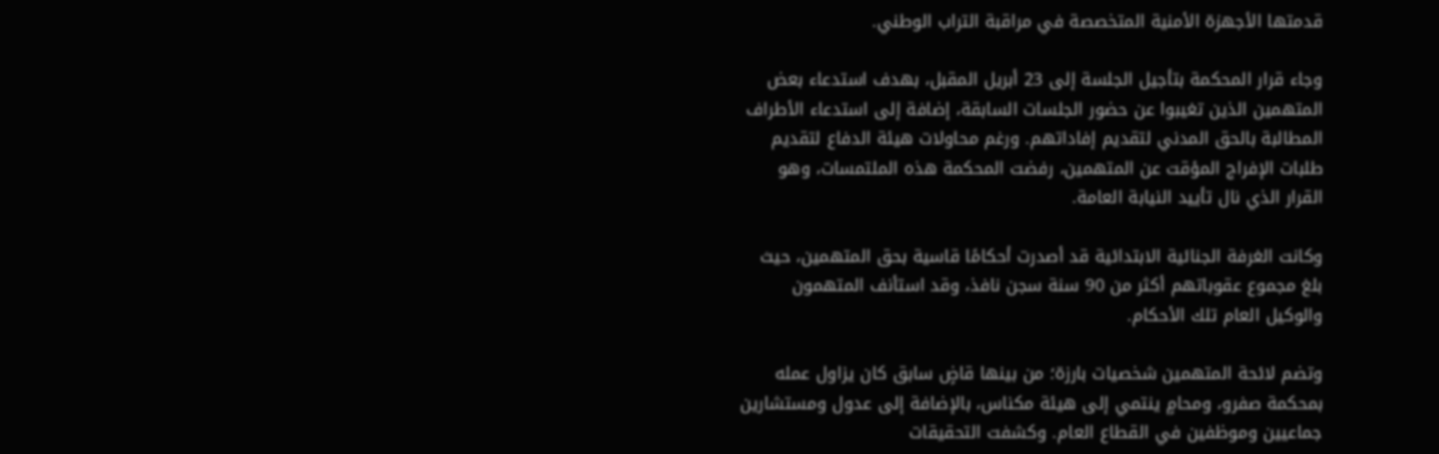قدمتها الأجهزة الأمنية المتخصصة في مراقبة التراب الوطني.

وجاء قرار المحكمة بتأجيل الجلسة إلى 23 أبريل المقبل، بهدف استدعاء بعض المتهمين الذين تغيبوا عن حضور الجلسات السابقة، إضافة إلى استدعاء الأطراف المطالبة بالحق المدني لتقديم إفاداتهم. ورغم محاولات هيئة الدفاع لتقديم طلبات الإفراج المؤقت عن المتهمين، رفضت المحكمة هذه الملتمسات، وهو القرار الذي نال تأييد النيابة العامة.

وكانت الغرفة الجنائية الابتدائية قد أصدرت أحكامًا قاسية بحق المتهمين، حيث بلغ مجموع عقوباتهم أكثر من 90 سنة سجن نافذ، وقد استأنف المتهمون والوكيل العام تلك الأحكام.

وتضم لائحة المتهمين شخصيات بارزة؛ من بينها قاضٍ سابق كان يزاول عمله بمحكمة صفرو، ومحامٍ ينتمي إلى هيئة مكناس، بالإضافة إلى عدول ومستشارين جماعيين وموظفين في القطاع العام. وكشفت التحقيقات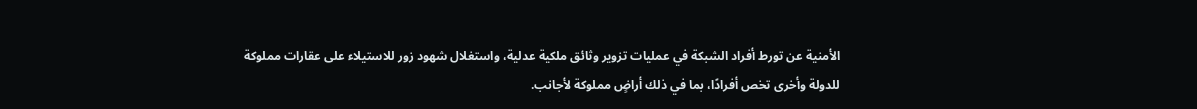الأمنية عن تورط أفراد الشبكة في عمليات تزوير وثائق ملكية عدلية، واستغلال شهود زور للاستيلاء على عقارات مملوكة للدولة وأخرى تخص أفرادًا، بما في ذلك أراضٍ مملوكة لأجانب.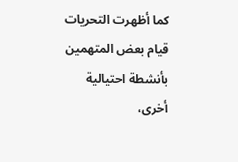كما أظهرت التحريات قيام بعض المتهمين بأنشطة احتيالية أخرى،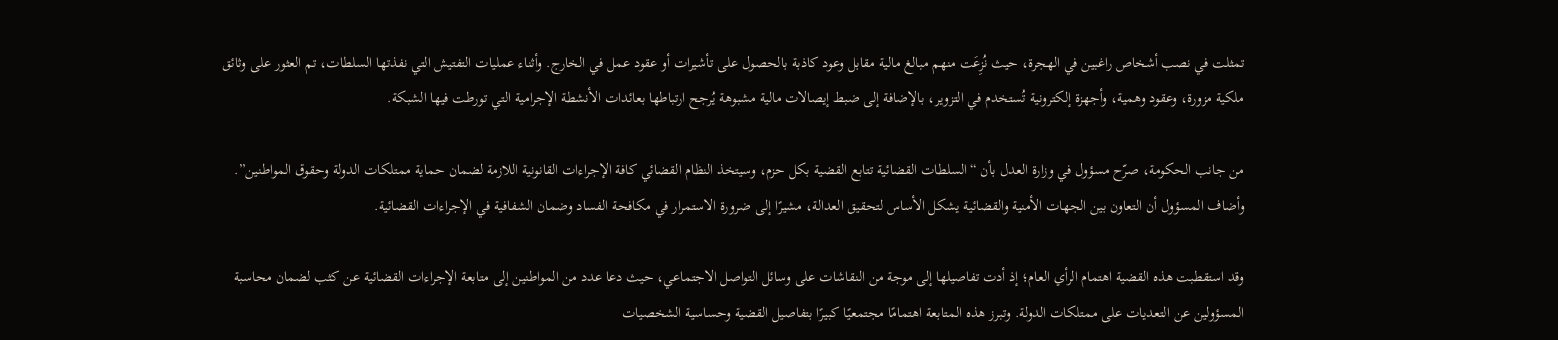تمثلت في نصب أشخاص راغبين في الهجرة، حيث نُزِعَت منهم مبالغ مالية مقابل وعود كاذبة بالحصول على تأشيرات أو عقود عمل في الخارج. وأثناء عمليات التفتيش التي نفذتها السلطات، تم العثور على وثائق ملكية مزورة، وعقود وهمية، وأجهزة إلكترونية تُستخدم في التزوير، بالإضافة إلى ضبط إيصالات مالية مشبوهة يُرجح ارتباطها بعائدات الأنشطة الإجرامية التي تورطت فيها الشبكة.

من جانب الحكومة، صرّح مسؤول في وزارة العدل بأن “السلطات القضائية تتابع القضية بكل حزم، وسيتخذ النظام القضائي كافة الإجراءات القانونية اللازمة لضمان حماية ممتلكات الدولة وحقوق المواطنين”. وأضاف المسؤول أن التعاون بين الجهات الأمنية والقضائية يشكل الأساس لتحقيق العدالة، مشيرًا إلى ضرورة الاستمرار في مكافحة الفساد وضمان الشفافية في الإجراءات القضائية.

وقد استقطبت هذه القضية اهتمام الرأي العام؛ إذ أدت تفاصيلها إلى موجة من النقاشات على وسائل التواصل الاجتماعي، حيث دعا عدد من المواطنين إلى متابعة الإجراءات القضائية عن كثب لضمان محاسبة المسؤولين عن التعديات على ممتلكات الدولة. وتبرز هذه المتابعة اهتمامًا مجتمعيًا كبيرًا بتفاصيل القضية وحساسية الشخصيات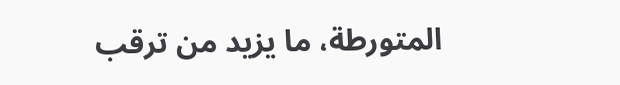المتورطة، ما يزيد من ترقب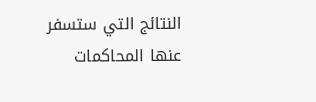النتائج التي ستسفر عنها المحاكمات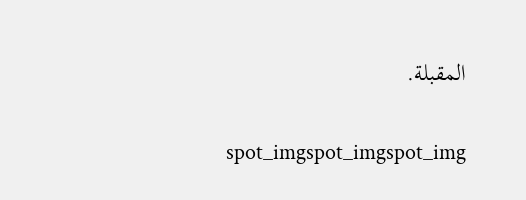المقبلة.

spot_imgspot_imgspot_img